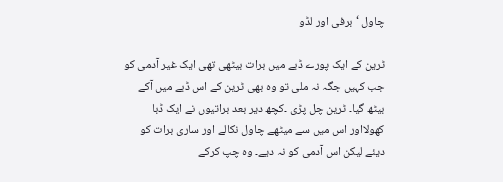چاول ‘برفی اور لڈو

ٹرین کے ایک پورے ڈبے میں برات بیٹھی تھی ایک غیر آدمی کو جب کہیں جگہ نہ ملی تو وہ بھی ٹرین کے اس ڈبے میں آکے بیٹھ گیا۔ ٹرین چل پڑی ۔کچھ دیر بعد براتیوں نے ایک ڈبا کھولااور اس میں سے میٹھے چاول نکالے اور ساری برات کو دیئے لیکن اس آدمی کو نہ دیے۔ وہ چپ کرکے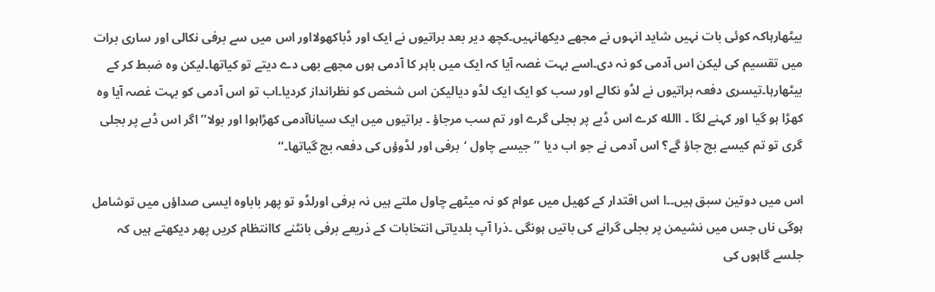بیٹھارہاکہ کوئی بات نہیں شاید انہوں نے مجھے دیکھانہیں۔کچھ دیر بعد براتیوں نے ایک اور ڈباکھولااور اس میں سے برفی نکالی اور ساری برات میں تقسیم کی لیکن اس آدمی کو نہ دی۔اسے بہت غصہ آیا کہ ایک میں باہر کا آدمی ہوں مجھے بھی دے دیتے تو کیاتھا۔لیکن وہ ضبط کر کے بیٹھارہا۔تیسری دفعہ براتیوں نے لڈو نکالے اور سب کو ایک ایک لڈو دیالیکن اس شخص کو نظرانداز کردیا۔اب تو اس آدمی کو بہت غصہ آیا وہ کھڑا ہو گیا اور کہنے لگا ۔ االله کرے اس ڈبے پر بجلی گرے اور تم سب مرجاؤ ۔ براتیوں میں ایک سیاناآدمی کھڑاہوا اور بولا’’اگر اس ڈبے پر بجلی گری تو تم کیسے بچ جاؤ گے؟ اس آدمی نے جو اب دیا ’’جیسے چاول ‘برفی اور لڈوؤں کی دفعہ بچ گیاتھا۔‘‘

اس میں دوتین سبق ہیں۔۔ا اس اقتدار کے کھیل میں عوام کو نہ میٹھے چاول ملتے ہیں نہ برفی اورلڈو تو پھر باباوہ ایسی صداؤں میں توشامل ہوگی ناں جس میں نشیمن پر بجلی گرانے کی باتیں ہونگی ۔ذرا آپ بلدیاتی انتخابات کے ذریعے برفی بانٹنے کاانتظام کریں پھر دیکھتے ہیں کہ جلسے گاہوں کی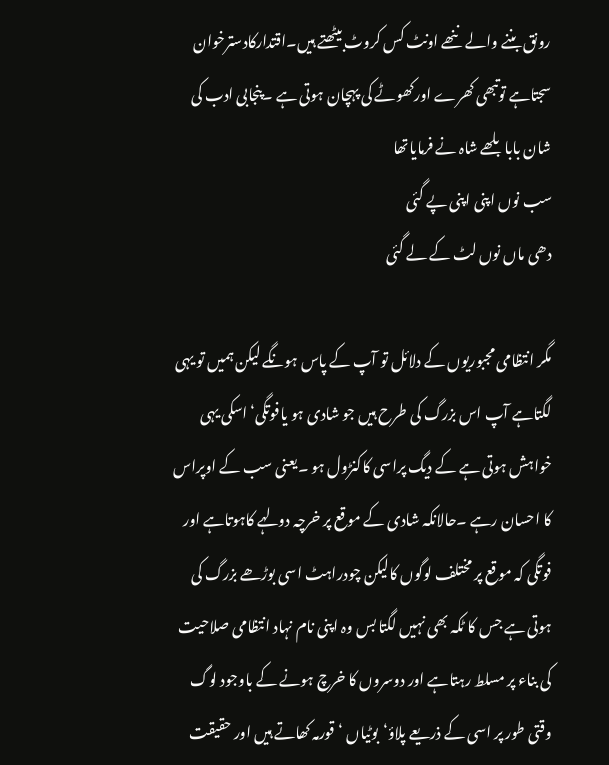رونق بننے والے ننھے اونٹ کس کروٹ بیٹھتے ہیں۔اقتدارکادسترخوان سجتاہے توتبھی کھرے اورکھوٹے کی پہچان ہوتی ہے ۔پنجابی ادب کی شان بابابلھے شاہ نے فرمایاتھا
سب نوں اپنی اپنی پے گئی
دھی ماں نوں لٹ کے لے گئی

مگر انتظامی مجبوریوں کے دلائل تو آپ کے پاس ہونگے لیکن ہمیں تو یہی لگتاہے آپ اس بزرگ کی طرح ہیں جو شادی ہو یافوتگی‘اسکی یہی خواہش ہوتی ہے کے دیگ پراسی کاکنڑول ہو ۔یعنی سب کے اوپراس کا احسان رہے ۔حالانکہ شادی کے موقع پر خرچہ دولہے کاہوتاہے اور فوتگی کہ موقع پر مختلف لوگوں کالیکن چودراہٹ اسی بوڑھے بزرگ کی ہوتی ہے جس کا ٹکہ بھی نہیں لگتا بس وہ اپنی نام نہاد انتظامی صلاحیت کی بناء پر مسلط رہتاہے اور دوسروں کا خرچ ہونے کے باوجود لوگ وقتی طور پر اسی کے ذریعے پلاؤ‘بوٹیاں ‘قورمہ کھاتے ہیں اور حقیقت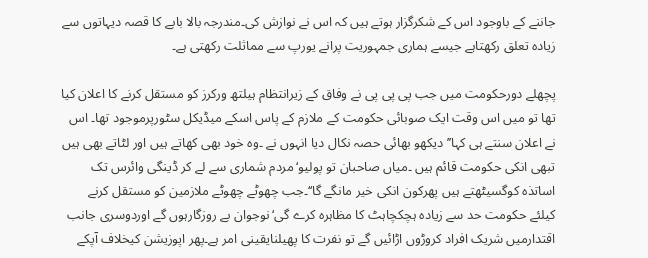جاننے کے باوجود اس کے شکرگزار ہوتے ہیں کہ اس نے نوازش کی۔مندرجہ بالا بابے کا قصہ دیہاتوں سے زیادہ تعلق رکھتاہے جیسے ہماری جمہوریت پرانے یورپ سے مماثلت رکھتی ہے۔

پچھلے دورحکومت میں جب پی پی پی نے وفاق کے زیرانتظام ہیلتھ ورکرز کو مستقل کرنے کا اعلان کیا تھا تو میں اس وقت ایک صوبائی حکومت کے ملازم کے پاس اسکے میڈیکل سٹورپرموجود تھا۔ اس نے اعلان سنتے ہی کہا’’ دیکھو بھائی حصہ نکال دیا انہوں نے ۔وہ خود بھی کھاتے ہیں اور لٹاتے بھی ہیں تبھی انکی حکومت قائم ہیں ۔میاں صاحبان تو پولیو‘مردم شماری سے لے کر ڈینگی وائرس تک اساتذہ کوگسیٹھتے ہیں پھرکون انکی خیر مانگے گا‘‘۔جب چھوٹے چھوٹے ملازمین کو مستقل کرنے کیلئے حکومت حد سے زیادہ ہچکچاہٹ کا مظاہرہ کرے گی‘نوجوان بے روزگارہوں گے اوردوسری جانب اقتدارمیں شریک افراد کروڑوں اڑائیں گے تو نفرت کا پھیلنایقینی امر ہے۔پھر اپوزیشن کیخلاف آپکے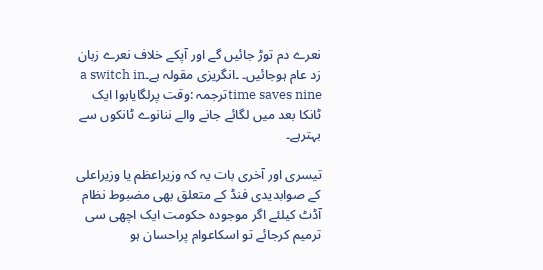نعرے دم توڑ جائیں گے اور آپکے خلاف نعرے زبان زد عام ہوجائیں۔ ۔انگریزی مقولہ ہے۔a switch in time saves nineترجمہ :وقت پرلگایاہوا ایک ٹانکا بعد میں لگائے جانے والے ننانوے ٹانکوں سے بہترہے۔

تیسری اور آخری بات یہ کہ وزیراعظم یا وزیراعلی کے صوابدیدی فنڈ کے متعلق بھی مضبوط نظام آڈٹ کیلئے اگر موجودہ حکومت ایک اچھی سی ترمیم کرجائے تو اسکاعوام پراحسان ہو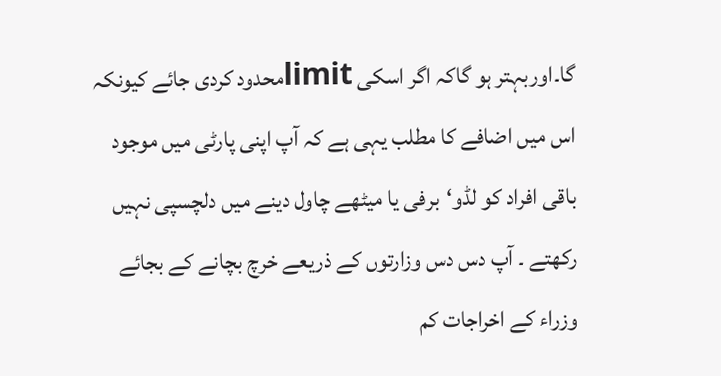گا۔اوربہتر ہو گاکہ اگر اسکی limitمحدود کردی جائے کیونکہ اس میں اضافے کا مطلب یہی ہے کہ آپ اپنی پارٹی میں موجود باقی افراد کو لڈو‘برفی یا میٹھے چاول دینے میں دلچسپی نہیں رکھتے ۔ آپ دس دس وزارتوں کے ذریعے خرچ بچانے کے بجائے وزراء کے اخراجات کم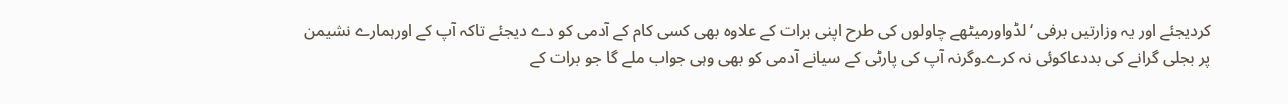کردیجئے اور یہ وزارتیں برفی ‘لڈواورمیٹھے چاولوں کی طرح اپنی برات کے علاوہ بھی کسی کام کے آدمی کو دے دیجئے تاکہ آپ کے اورہمارے نشیمن پر بجلی گرانے کی بددعاکوئی نہ کرے۔وگرنہ آپ کی پارٹی کے سیانے آدمی کو بھی وہی جواب ملے گا جو برات کے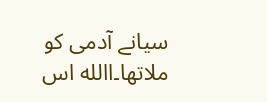سیانے آدمی کو ملاتھا۔االله اس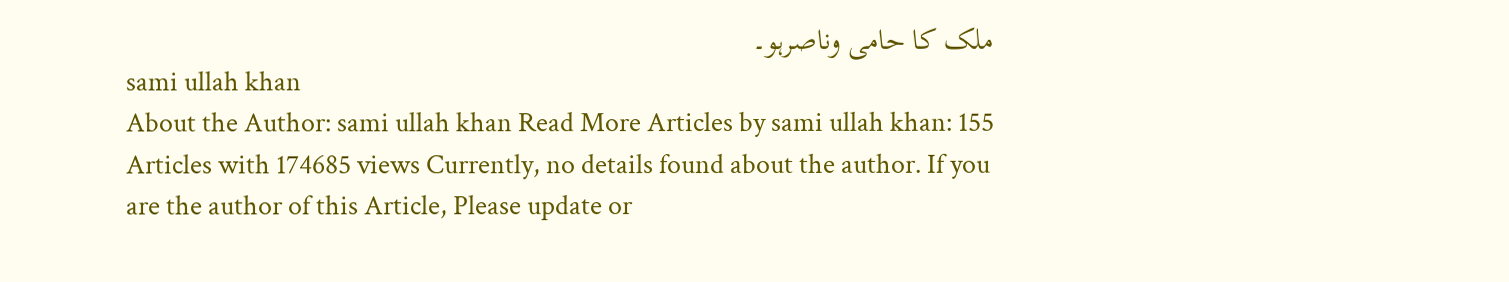ملک کا حامی وناصرہو۔
sami ullah khan
About the Author: sami ullah khan Read More Articles by sami ullah khan: 155 Articles with 174685 views Currently, no details found about the author. If you are the author of this Article, Please update or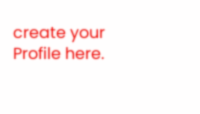create your Profile here.